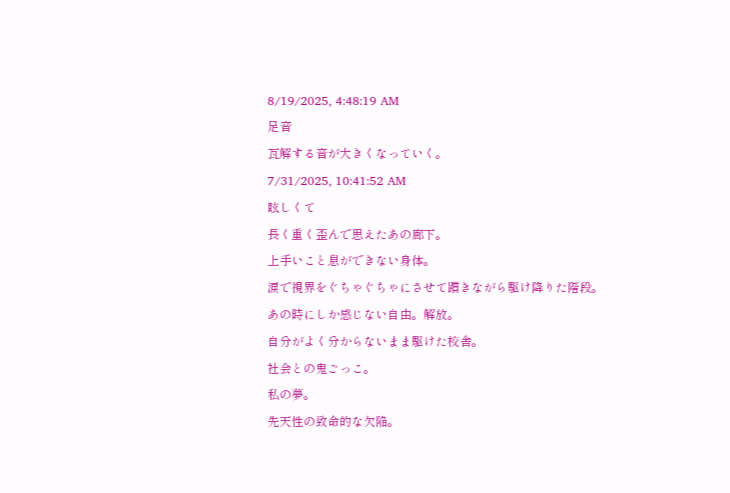8/19/2025, 4:48:19 AM
足音
瓦解する音が大きくなっていく。
7/31/2025, 10:41:52 AM
眩しくて
長く重く歪んで思えたあの廊下。
上手いこと息ができない身体。
涙で視界をぐちゃぐちゃにさせて躓きながら駆け降りた階段。
あの時にしか感じない自由。解放。
自分がよく分からないまま駆けた校舎。
社会との鬼ごっこ。
私の夢。
先天性の致命的な欠陥。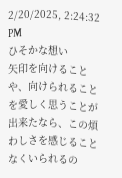2/20/2025, 2:24:32 PM
ひそかな想い
矢印を向けることや、向けられることを愛しく思うことが出来たなら、この煩わしさを感じることなくいられるの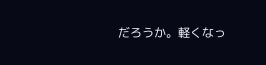だろうか。軽くなっ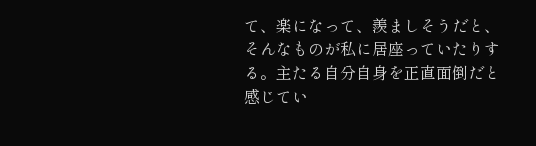て、楽になって、羨ましそうだと、そんなものが私に居座っていたりする。主たる自分自身を正直面倒だと感じてい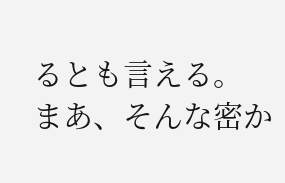るとも言える。
まあ、そんな密か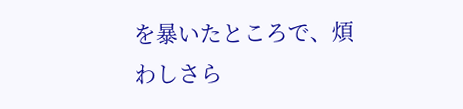を暴いたところで、煩わしさら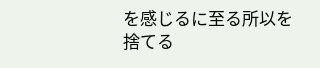を感じるに至る所以を捨てる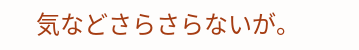気などさらさらないが。